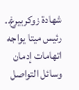شهادة زوكربيرغ.. رئيس ميتا يواجه اتهامات إدمان وسائل التواصل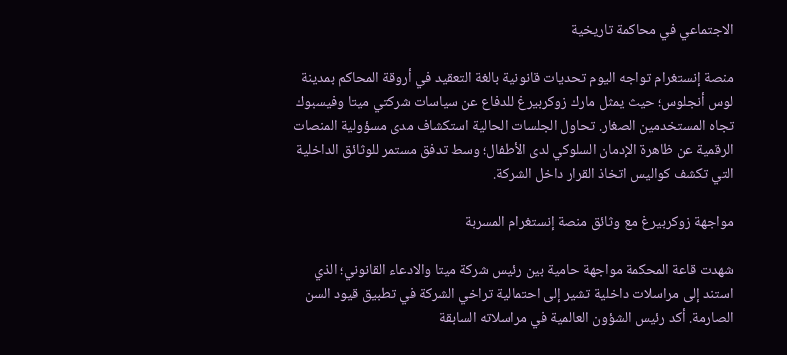الاجتماعي في محاكمة تاريخية

منصة إنستغرام تواجه اليوم تحديات قانونية بالغة التعقيد في أروقة المحاكم بمدينة لوس أنجلوس؛ حيث يمثل مارك زوكربيرغ للدفاع عن سياسات شركتي ميتا وفيسبوك تجاه المستخدمين الصغار. تحاول الجلسات الحالية استكشاف مدى مسؤولية المنصات الرقمية عن ظاهرة الإدمان السلوكي لدى الأطفال؛ وسط تدفق مستمر للوثائق الداخلية التي تكشف كواليس اتخاذ القرار داخل الشركة.

مواجهة زوكربيرغ مع وثائق منصة إنستغرام المسربة

شهدت قاعة المحكمة مواجهة حامية بين رئيس شركة ميتا والادعاء القانوني؛ الذي استند إلى مراسلات داخلية تشير إلى احتمالية تراخي الشركة في تطبيق قيود السن الصارمة. أكد رئيس الشؤون العالمية في مراسلاته السابقة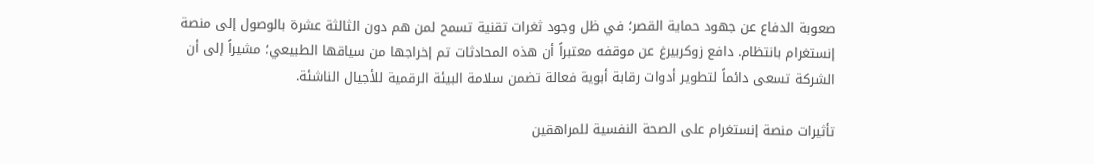صعوبة الدفاع عن جهود حماية القصر؛ في ظل وجود ثغرات تقنية تسمح لمن هم دون الثالثة عشرة بالوصول إلى منصة إنستغرام بانتظام. دافع زوكربيرغ عن موقفه معتبراً أن هذه المحادثات تم إخراجها من سياقها الطبيعي؛ مشيراً إلى أن الشركة تسعى دائماً لتطوير أدوات رقابة أبوية فعالة تضمن سلامة البيئة الرقمية للأجيال الناشئة.

تأثيرات منصة إنستغرام على الصحة النفسية للمراهقين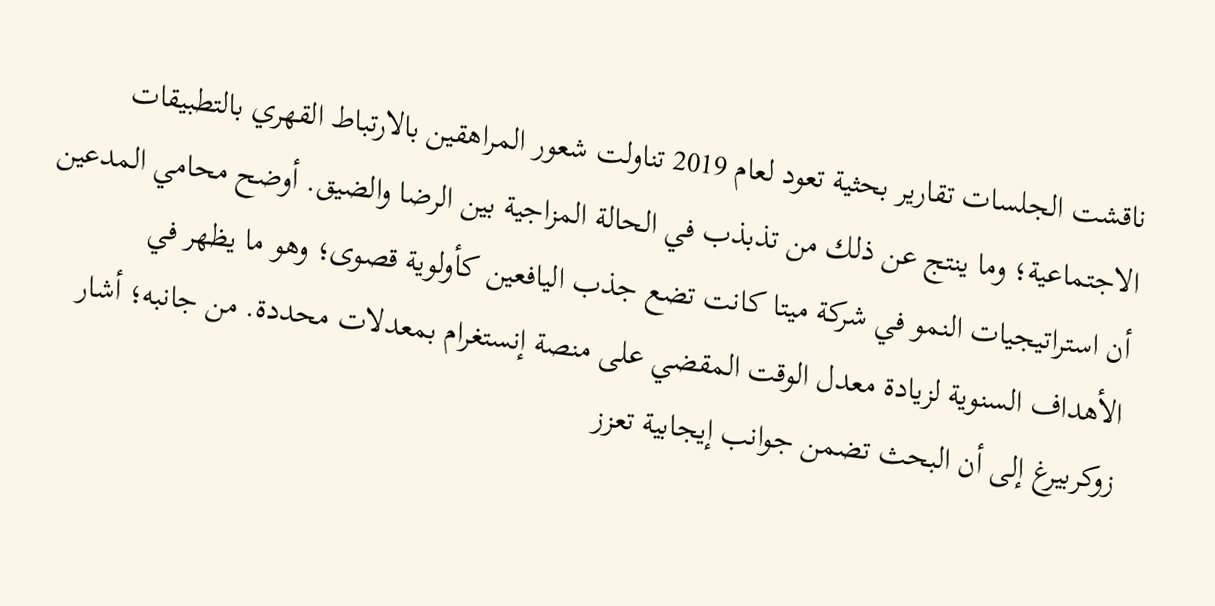ناقشت الجلسات تقارير بحثية تعود لعام 2019 تناولت شعور المراهقين بالارتباط القهري بالتطبيقات الاجتماعية؛ وما ينتج عن ذلك من تذبذب في الحالة المزاجية بين الرضا والضيق. أوضح محامي المدعين أن استراتيجيات النمو في شركة ميتا كانت تضع جذب اليافعين كأولوية قصوى؛ وهو ما يظهر في الأهداف السنوية لزيادة معدل الوقت المقضي على منصة إنستغرام بمعدلات محددة. من جانبه؛ أشار زوكربيرغ إلى أن البحث تضمن جوانب إيجابية تعزز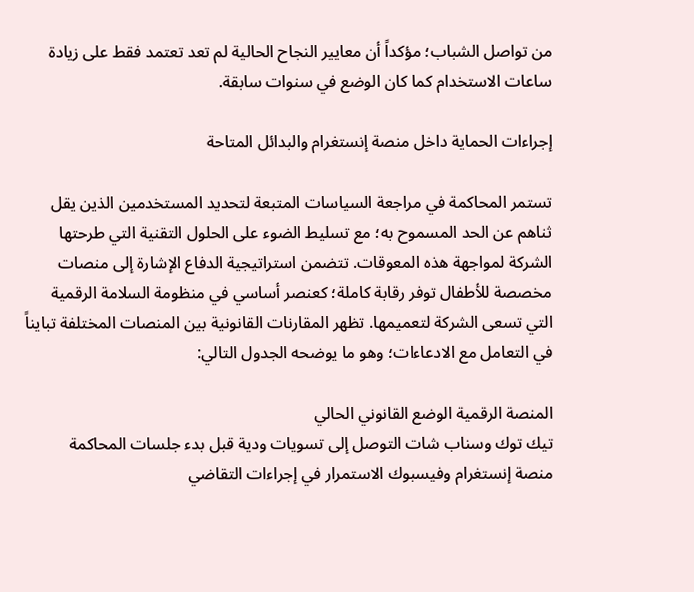من تواصل الشباب؛ مؤكداً أن معايير النجاح الحالية لم تعد تعتمد فقط على زيادة ساعات الاستخدام كما كان الوضع في سنوات سابقة.

إجراءات الحماية داخل منصة إنستغرام والبدائل المتاحة

تستمر المحاكمة في مراجعة السياسات المتبعة لتحديد المستخدمين الذين يقل ثناهم عن الحد المسموح به؛ مع تسليط الضوء على الحلول التقنية التي طرحتها الشركة لمواجهة هذه المعوقات. تتضمن استراتيجية الدفاع الإشارة إلى منصات مخصصة للأطفال توفر رقابة كاملة؛ كعنصر أساسي في منظومة السلامة الرقمية التي تسعى الشركة لتعميمها. تظهر المقارنات القانونية بين المنصات المختلفة تبايناً في التعامل مع الادعاءات؛ وهو ما يوضحه الجدول التالي:

المنصة الرقمية الوضع القانوني الحالي
تيك توك وسناب شات التوصل إلى تسويات ودية قبل بدء جلسات المحاكمة
منصة إنستغرام وفيسبوك الاستمرار في إجراءات التقاضي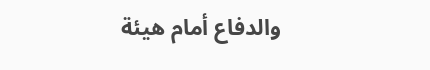والدفاع أمام هيئة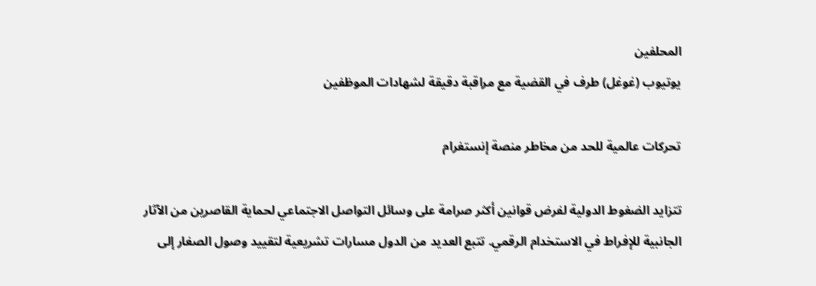المحلفين
يوتيوب (غوغل) طرف في القضية مع مراقبة دقيقة لشهادات الموظفين

تحركات عالمية للحد من مخاطر منصة إنستغرام

تتزايد الضغوط الدولية لفرض قوانين أكثر صرامة على وسائل التواصل الاجتماعي لحماية القاصرين من الآثار الجانبية للإفراط في الاستخدام الرقمي. تتبع العديد من الدول مسارات تشريعية لتقييد وصول الصغار إلى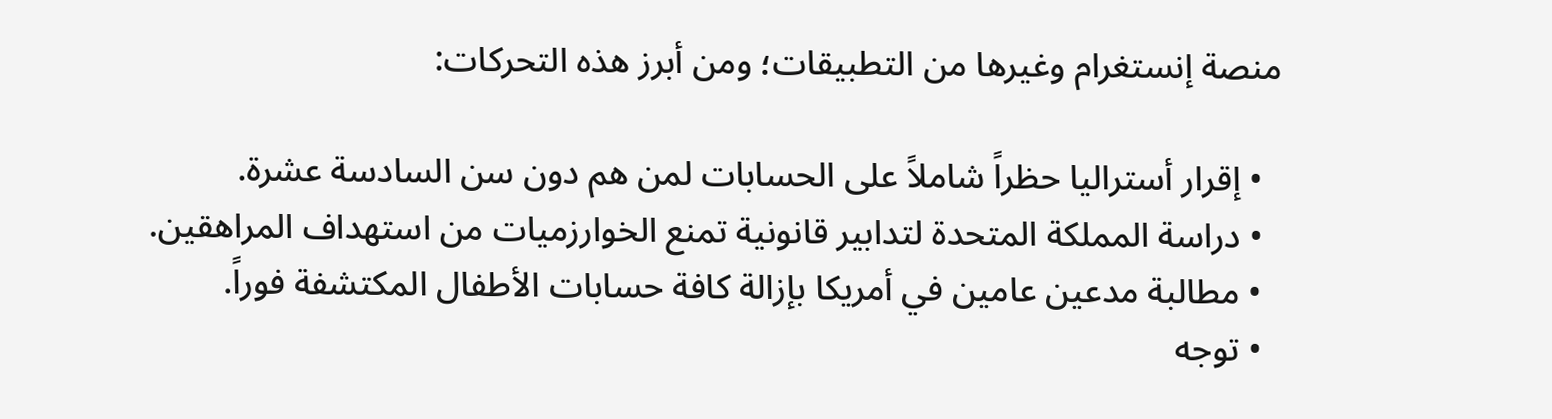منصة إنستغرام وغيرها من التطبيقات؛ ومن أبرز هذه التحركات:

  • إقرار أستراليا حظراً شاملاً على الحسابات لمن هم دون سن السادسة عشرة.
  • دراسة المملكة المتحدة لتدابير قانونية تمنع الخوارزميات من استهداف المراهقين.
  • مطالبة مدعين عامين في أمريكا بإزالة كافة حسابات الأطفال المكتشفة فوراً.
  • توجه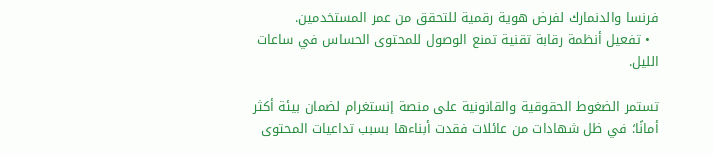فرنسا والدنمارك لفرض هوية رقمية للتحقق من عمر المستخدمين.
  • تفعيل أنظمة رقابة تقنية تمنع الوصول للمحتوى الحساس في ساعات الليل.

تستمر الضغوط الحقوقية والقانونية على منصة إنستغرام لضمان بيئة أكثر أمانًا؛ في ظل شهادات من عائلات فقدت أبناءها بسبب تداعيات المحتوى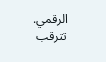الرقمي. تترقب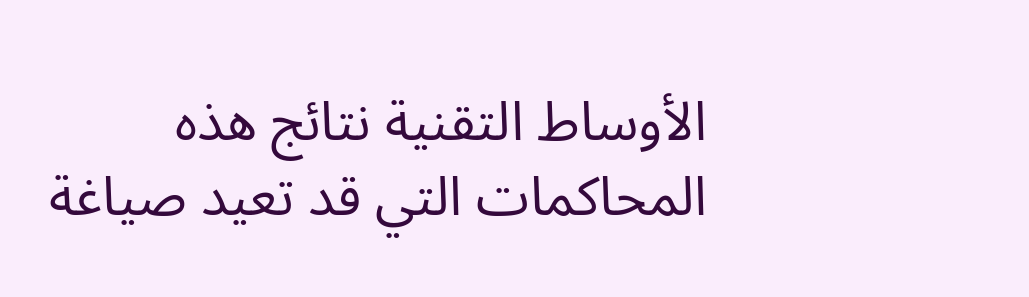الأوساط التقنية نتائج هذه المحاكمات التي قد تعيد صياغة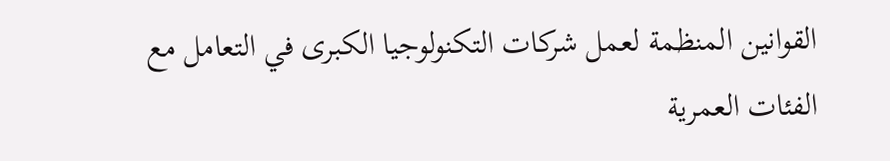القوانين المنظمة لعمل شركات التكنولوجيا الكبرى في التعامل مع الفئات العمرية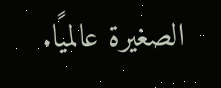الصغيرة عالميًا.